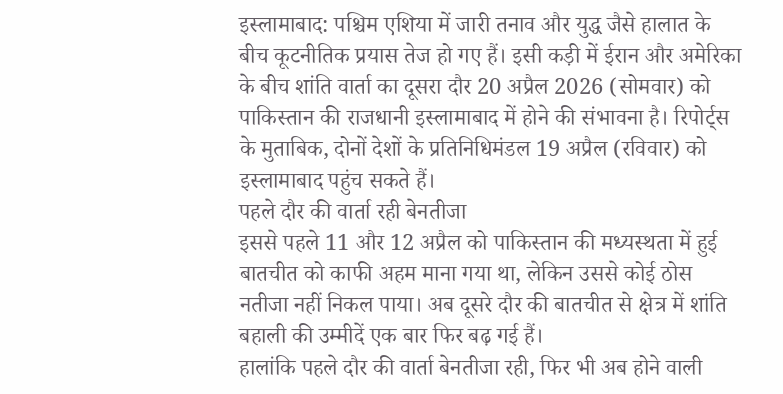इस्लामाबाद: पश्चिम एशिया में जारी तनाव और युद्ध जैसे हालात के बीच कूटनीतिक प्रयास तेज हो गए हैं। इसी कड़ी में ईरान और अमेरिका के बीच शांति वार्ता का दूसरा दौर 20 अप्रैल 2026 (सोमवार) को पाकिस्तान की राजधानी इस्लामाबाद में होने की संभावना है। रिपोर्ट्स के मुताबिक, दोनों देशों के प्रतिनिधिमंडल 19 अप्रैल (रविवार) को इस्लामाबाद पहुंच सकते हैं।
पहले दौर की वार्ता रही बेनतीजा
इससे पहले 11 और 12 अप्रैल को पाकिस्तान की मध्यस्थता में हुई बातचीत को काफी अहम माना गया था, लेकिन उससे कोई ठोस नतीजा नहीं निकल पाया। अब दूसरे दौर की बातचीत से क्षेत्र में शांति बहाली की उम्मीदें एक बार फिर बढ़ गई हैं।
हालांकि पहले दौर की वार्ता बेनतीजा रही, फिर भी अब होने वाली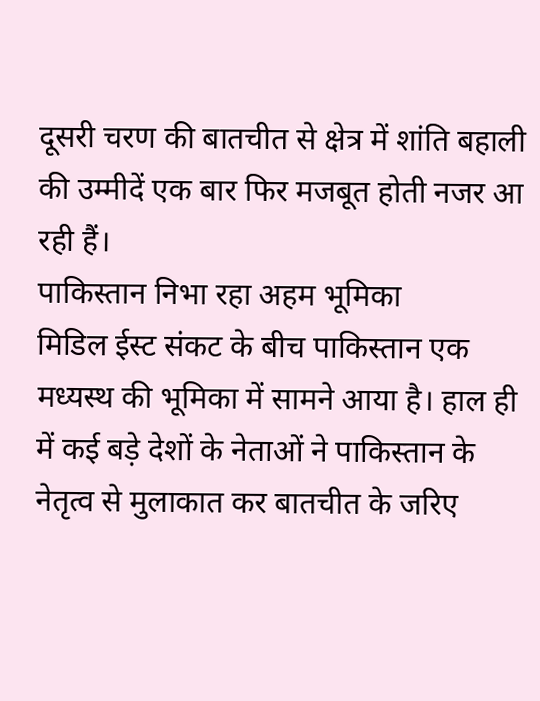दूसरी चरण की बातचीत से क्षेत्र में शांति बहाली की उम्मीदें एक बार फिर मजबूत होती नजर आ रही हैं।
पाकिस्तान निभा रहा अहम भूमिका
मिडिल ईस्ट संकट के बीच पाकिस्तान एक मध्यस्थ की भूमिका में सामने आया है। हाल ही में कई बड़े देशों के नेताओं ने पाकिस्तान के नेतृत्व से मुलाकात कर बातचीत के जरिए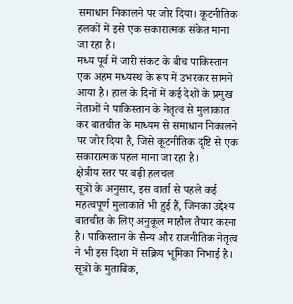समाधान निकालने पर जोर दिया। कूटनीतिक हलकों में इसे एक सकारात्मक संकेत माना जा रहा है।
मध्य पूर्व में जारी संकट के बीच पाकिस्तान एक अहम मध्यस्थ के रूप में उभरकर सामने आया है। हाल के दिनों में कई देशों के प्रमुख नेताओं ने पाकिस्तान के नेतृत्व से मुलाकात कर बातचीत के माध्यम से समाधान निकालने पर जोर दिया है, जिसे कूटनीतिक दृष्टि से एक सकारात्मक पहल माना जा रहा है।
क्षेत्रीय स्तर पर बढ़ी हलचल
सूत्रों के अनुसार, इस वार्ता से पहले कई महत्वपूर्ण मुलाकातें भी हुई हैं, जिनका उद्देश्य बातचीत के लिए अनुकूल माहौल तैयार करना है। पाकिस्तान के सैन्य और राजनीतिक नेतृत्व ने भी इस दिशा में सक्रिय भूमिका निभाई है।
सूत्रों के मुताबिक,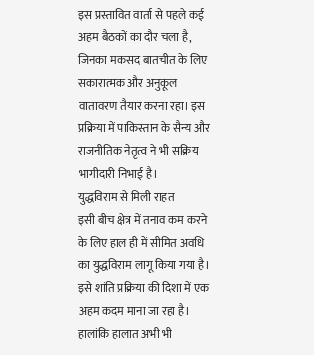इस प्रस्तावित वार्ता से पहले कई अहम बैठकों का दौर चला है, जिनका मकसद बातचीत के लिए सकारात्मक और अनुकूल वातावरण तैयार करना रहा। इस प्रक्रिया में पाकिस्तान के सैन्य और राजनीतिक नेतृत्व ने भी सक्रिय भागीदारी निभाई है।
युद्धविराम से मिली राहत
इसी बीच क्षेत्र में तनाव कम करने के लिए हाल ही में सीमित अवधि का युद्धविराम लागू किया गया है। इसे शांति प्रक्रिया की दिशा में एक अहम कदम माना जा रहा है। हालांकि हालात अभी भी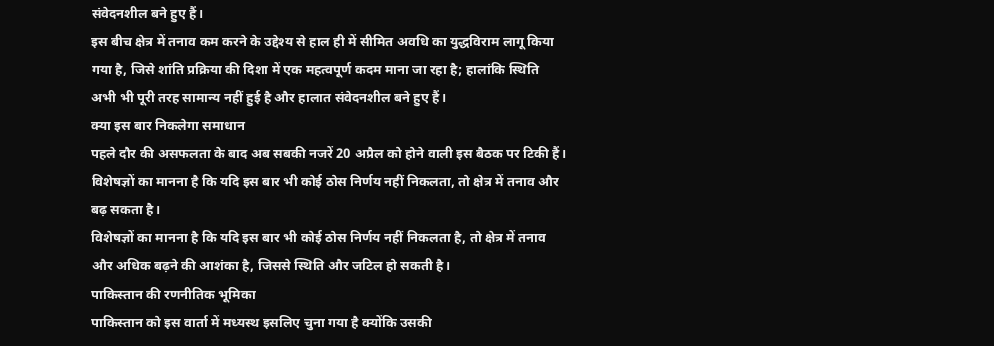संवेदनशील बने हुए हैं।
इस बीच क्षेत्र में तनाव कम करने के उद्देश्य से हाल ही में सीमित अवधि का युद्धविराम लागू किया गया है, जिसे शांति प्रक्रिया की दिशा में एक महत्वपूर्ण कदम माना जा रहा है; हालांकि स्थिति अभी भी पूरी तरह सामान्य नहीं हुई है और हालात संवेदनशील बने हुए हैं।
क्या इस बार निकलेगा समाधान
पहले दौर की असफलता के बाद अब सबकी नजरें 20 अप्रैल को होने वाली इस बैठक पर टिकी हैं। विशेषज्ञों का मानना है कि यदि इस बार भी कोई ठोस निर्णय नहीं निकलता, तो क्षेत्र में तनाव और बढ़ सकता है।
विशेषज्ञों का मानना है कि यदि इस बार भी कोई ठोस निर्णय नहीं निकलता है, तो क्षेत्र में तनाव और अधिक बढ़ने की आशंका है, जिससे स्थिति और जटिल हो सकती है।
पाकिस्तान की रणनीतिक भूमिका
पाकिस्तान को इस वार्ता में मध्यस्थ इसलिए चुना गया है क्योंकि उसकी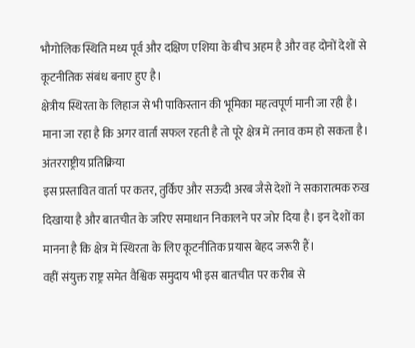भौगोलिक स्थिति मध्य पूर्व और दक्षिण एशिया के बीच अहम है और वह दोनों देशों से कूटनीतिक संबंध बनाए हुए है।
क्षेत्रीय स्थिरता के लिहाज से भी पाकिस्तान की भूमिका महत्वपूर्ण मानी जा रही है। माना जा रहा है कि अगर वार्ता सफल रहती है तो पूरे क्षेत्र में तनाव कम हो सकता है।
अंतरराष्ट्रीय प्रतिक्रिया
इस प्रस्तावित वार्ता पर कतर, तुर्किए और सऊदी अरब जैसे देशों ने सकारात्मक रुख दिखाया है और बातचीत के जरिए समाधान निकालने पर जोर दिया है। इन देशों का मानना है कि क्षेत्र में स्थिरता के लिए कूटनीतिक प्रयास बेहद जरूरी हैं।
वहीं संयुक्त राष्ट्र समेत वैश्विक समुदाय भी इस बातचीत पर करीब से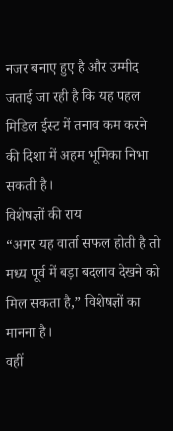नजर बनाए हुए है और उम्मीद जताई जा रही है कि यह पहल मिडिल ईस्ट में तनाव कम करने की दिशा में अहम भूमिका निभा सकती है।
विशेषज्ञों की राय
“अगर यह वार्ता सफल होती है तो मध्य पूर्व में बड़ा बदलाव देखने को मिल सकता है,” विशेषज्ञों का मानना है।
वहीं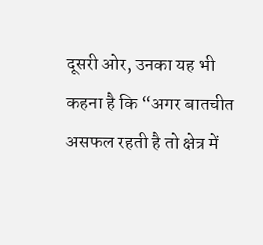दूसरी ओर, उनका यह भी कहना है कि “अगर बातचीत असफल रहती है तो क्षेत्र में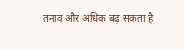तनाव और अधिक बढ़ सकता है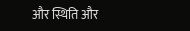और स्थिति और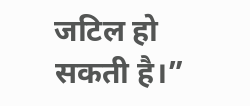जटिल हो सकती है।”